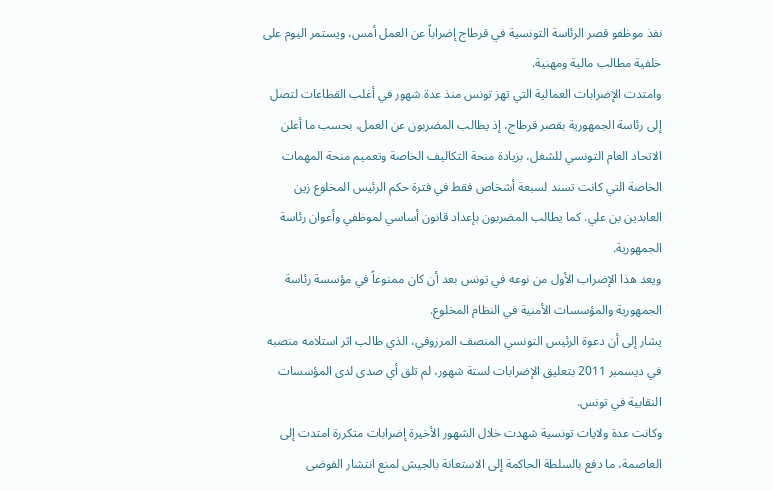نفذ موظفو قصر الرئاسة التونسية في قرطاج إضراباً عن العمل أمس، ويستمر اليوم على خلفية مطالب مالية ومهنية.
وامتدت الإضرابات العمالية التي تهز تونس منذ عدة شهور في أغلب القطاعات لتصل إلى رئاسة الجمهورية بقصر قرطاج، إذ يطالب المضربون عن العمل، بحسب ما أعلن الاتحاد العام التونسي للشغل، بزيادة منحة التكاليف الخاصة وتعميم منحة المهمات الخاصة التي كانت تسند لسبعة أشخاص فقط في فترة حكم الرئيس المخلوع زين العابدين بن علي. كما يطالب المضربون بإعداد قانون أساسي لموظفي وأعوان رئاسة الجمهورية.
ويعد هذا الإضراب الأول من نوعه في تونس بعد أن كان ممنوعاً في مؤسسة رئاسة الجمهورية والمؤسسات الأمنية في النظام المخلوع.
يشار إلى أن دعوة الرئيس التونسي المنصف المرزوقي، الذي طالب اثر استلامه منصبه في ديسمبر 2011 بتعليق الإضرابات لستة شهور، لم تلق أي صدى لدى المؤسسات النقابية في تونس.
وكانت عدة ولايات تونسية شهدت خلال الشهور الأخيرة إضرابات متكررة امتدت إلى العاصمة، ما دفع بالسلطة الحاكمة إلى الاستعانة بالجيش لمنع انتشار الفوضى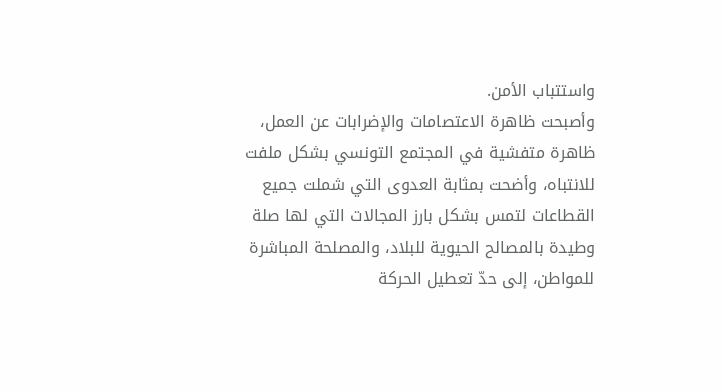واستتباب الأمن.
وأصبحت ظاهرة الاعتصامات والإضرابات عن العمل، ظاهرة متفشية في المجتمع التونسي بشكل ملفت للانتباه، وأضحت بمثابة العدوى التي شملت جميع القطاعات لتمس بشكل بارز المجالات التي لها صلة وطيدة بالمصالح الحيوية للبلاد، والمصلحة المباشرة للمواطن، إلى حدّ تعطيل الحركة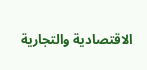الاقتصادية والتجارية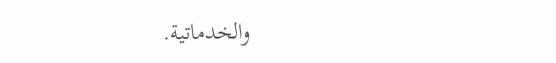والخدماتية.